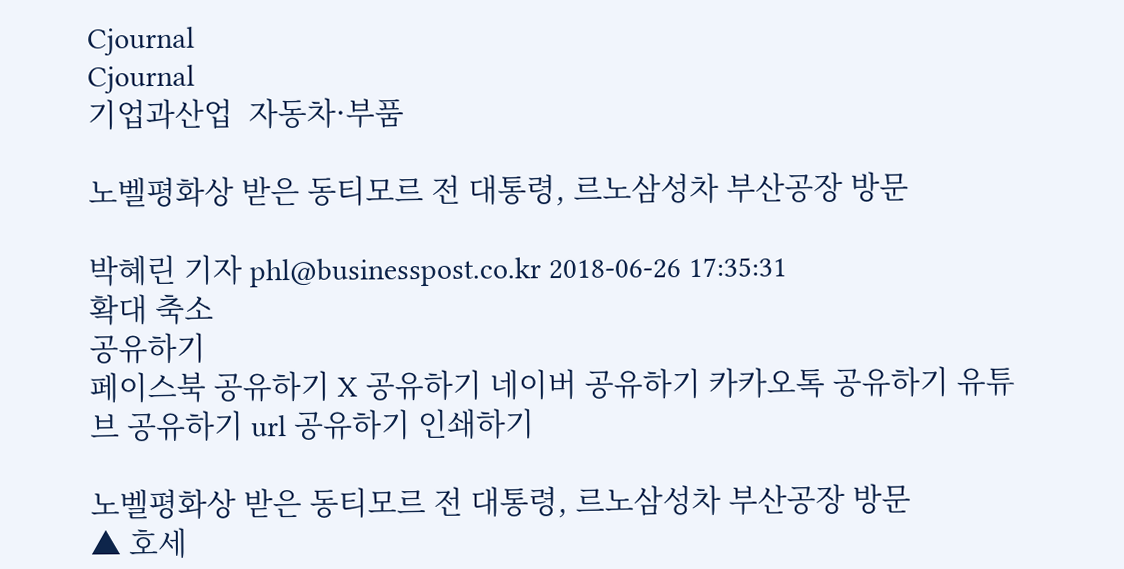Cjournal
Cjournal
기업과산업  자동차·부품

노벨평화상 받은 동티모르 전 대통령, 르노삼성차 부산공장 방문

박혜린 기자 phl@businesspost.co.kr 2018-06-26 17:35:31
확대 축소
공유하기
페이스북 공유하기 X 공유하기 네이버 공유하기 카카오톡 공유하기 유튜브 공유하기 url 공유하기 인쇄하기

노벨평화상 받은 동티모르 전 대통령, 르노삼성차 부산공장 방문
▲ 호세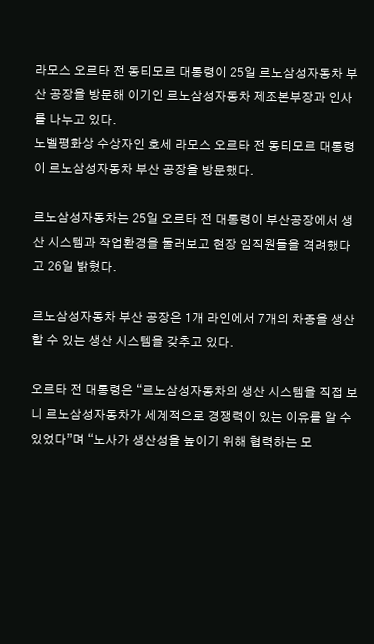라모스 오르타 전 동티모르 대통령이 25일 르노삼성자동차 부산 공장을 방문해 이기인 르노삼성자동차 제조본부장과 인사를 나누고 있다.
노벨평화상 수상자인 호세 라모스 오르타 전 동티모르 대통령이 르노삼성자동차 부산 공장을 방문했다.

르노삼성자동차는 25일 오르타 전 대통령이 부산공장에서 생산 시스템과 작업환경을 둘러보고 현장 임직원들을 격려했다고 26일 밝혔다.

르노삼성자동차 부산 공장은 1개 라인에서 7개의 차종을 생산할 수 있는 생산 시스템을 갖추고 있다.

오르타 전 대통령은 “르노삼성자동차의 생산 시스템을 직접 보니 르노삼성자동차가 세계적으로 경쟁력이 있는 이유를 알 수 있었다”며 “노사가 생산성을 높이기 위해 협력하는 모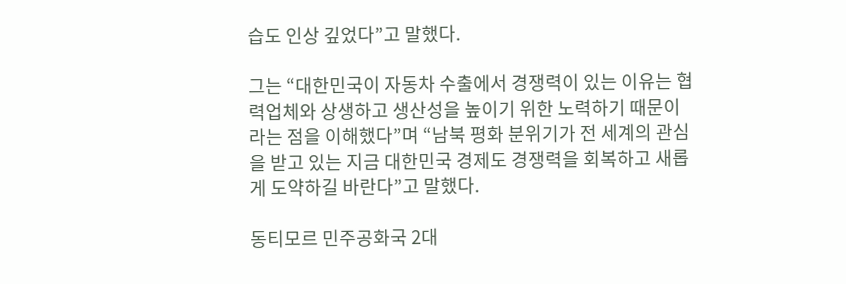습도 인상 깊었다”고 말했다.

그는 “대한민국이 자동차 수출에서 경쟁력이 있는 이유는 협력업체와 상생하고 생산성을 높이기 위한 노력하기 때문이라는 점을 이해했다”며 “남북 평화 분위기가 전 세계의 관심을 받고 있는 지금 대한민국 경제도 경쟁력을 회복하고 새롭게 도약하길 바란다”고 말했다.

동티모르 민주공화국 2대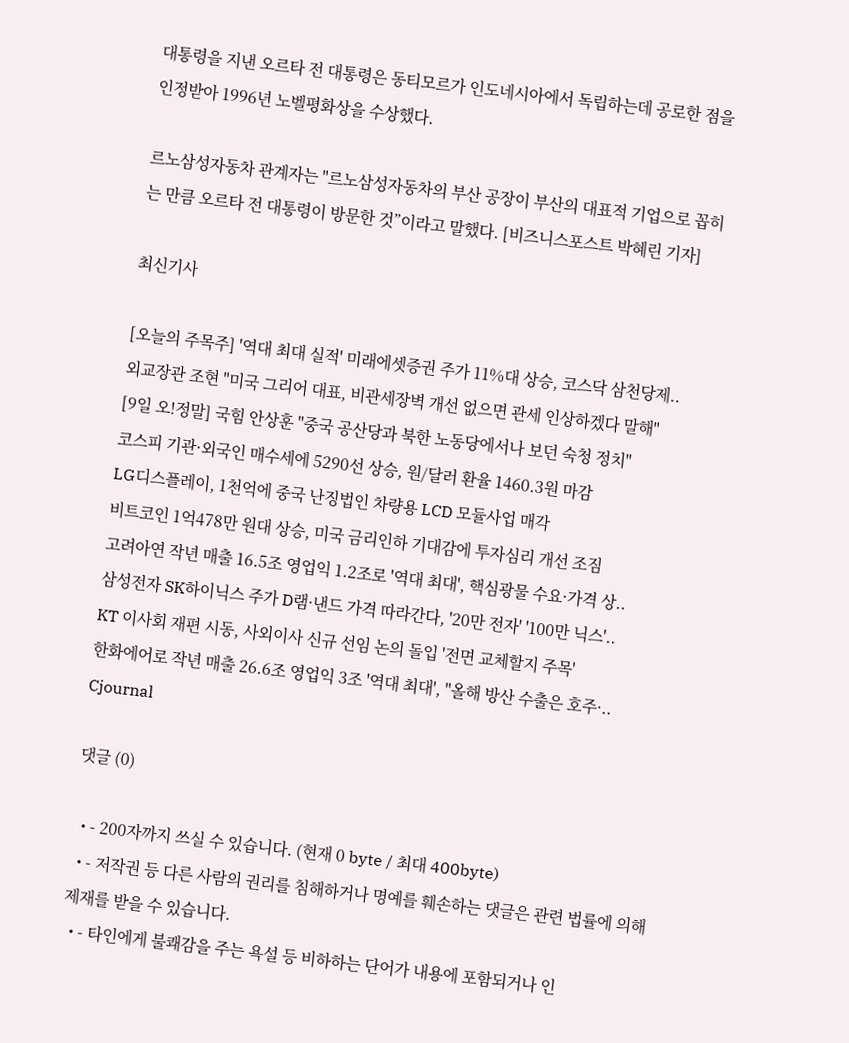대통령을 지낸 오르타 전 대통령은 동티모르가 인도네시아에서 독립하는데 공로한 점을 인정받아 1996년 노벨평화상을 수상했다.

르노삼성자동차 관계자는 "르노삼성자동차의 부산 공장이 부산의 대표적 기업으로 꼽히는 만큼 오르타 전 대통령이 방문한 것”이라고 말했다. [비즈니스포스트 박혜린 기자]

최신기사

[오늘의 주목주] '역대 최대 실적' 미래에셋증권 주가 11%대 상승, 코스닥 삼천당제..
외교장관 조현 "미국 그리어 대표, 비관세장벽 개선 없으면 관세 인상하겠다 말해"
[9일 오!정말] 국힘 안상훈 "중국 공산당과 북한 노동당에서나 보던 숙청 정치"
코스피 기관·외국인 매수세에 5290선 상승, 원/달러 환율 1460.3원 마감
LG디스플레이, 1천억에 중국 난징법인 차량용 LCD 모듈사업 매각
비트코인 1억478만 원대 상승, 미국 금리인하 기대감에 투자심리 개선 조짐
고려아연 작년 매출 16.5조 영업익 1.2조로 '역대 최대', 핵심광물 수요·가격 상..
삼성전자 SK하이닉스 주가 D램·낸드 가격 따라간다, '20만 전자' '100만 닉스'..
KT 이사회 재편 시동, 사외이사 신규 선임 논의 돌입 '전면 교체할지 주목'
한화에어로 작년 매출 26.6조 영업익 3조 '역대 최대', "올해 방산 수출은 호주·..
Cjournal

댓글 (0)

  • - 200자까지 쓰실 수 있습니다. (현재 0 byte / 최대 400byte)
  • - 저작권 등 다른 사람의 권리를 침해하거나 명예를 훼손하는 댓글은 관련 법률에 의해 제재를 받을 수 있습니다.
  • - 타인에게 불쾌감을 주는 욕설 등 비하하는 단어가 내용에 포함되거나 인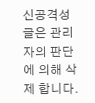신공격성 글은 관리자의 판단에 의해 삭제 합니다.